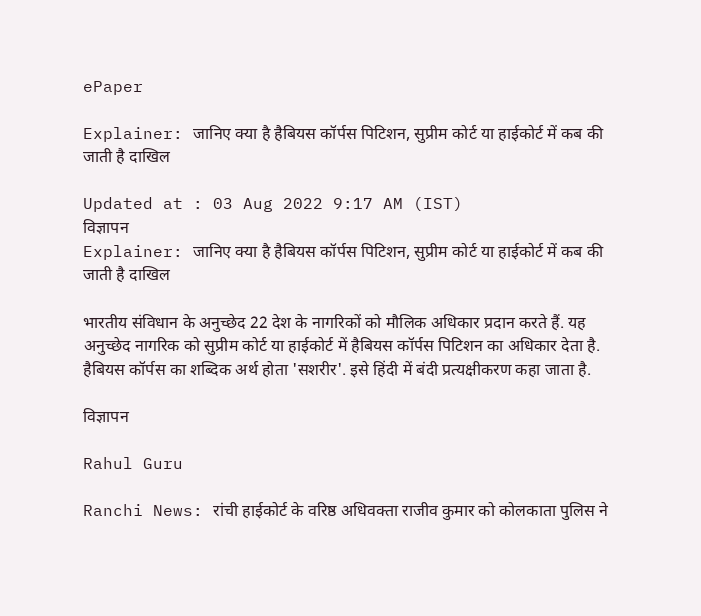ePaper

Explainer: जानिए क्या है हैबियस कॉर्पस पिटिशन, सुप्रीम कोर्ट या हाईकोर्ट में कब की जाती है दाखिल

Updated at : 03 Aug 2022 9:17 AM (IST)
विज्ञापन
Explainer: जानिए क्या है हैबियस कॉर्पस पिटिशन, सुप्रीम कोर्ट या हाईकोर्ट में कब की जाती है दाखिल

भारतीय संविधान के अनुच्छेद 22 देश के नागरिकों को मौलिक अधिकार प्रदान करते हैं. यह अनुच्छेद नागरिक को सुप्रीम कोर्ट या हाईकोर्ट में हैबियस कॉर्पस पिटिशन का अधिकार देता है. हैबियस कॉर्पस का शब्दिक अर्थ होता 'सशरीर'. इसे हिंदी में बंदी प्रत्यक्षीकरण कहा जाता है.

विज्ञापन

Rahul Guru

Ranchi News: रांची हाईकोर्ट के वरिष्ठ अधिवक्ता राजीव कुमार को कोलकाता पुलिस ने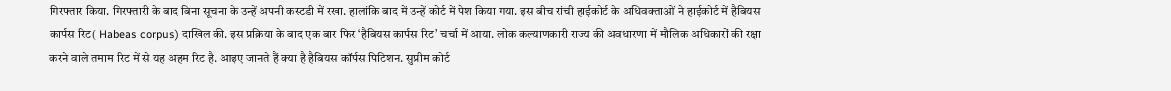गिरफ्तार किया. गिरफ्तारी के बाद बिना सूचना के उन्हें अपनी कस्टडी में रखा. हालांकि बाद में उन्हें कोर्ट में पेश किया गया. इस बीच रांची हाईकोर्ट के अधिवक्ताओं ने हाईकोर्ट में हैबियस कार्पस रिट( Habeas corpus) दाखिल की. इस प्रक्रिया के बाद एक बार फिर ‘हैबियस कार्पस रिट’ चर्चा में आया. लोक कल्याणकारी राज्य की अवधारणा में मौलिक अधिकारों की रक्षा करने वाले तमाम रिट में से यह अहम रिट है. आइए जानते हैं क्या है हैबियस कॉर्पस पिटिशन. सुप्रीम कोर्ट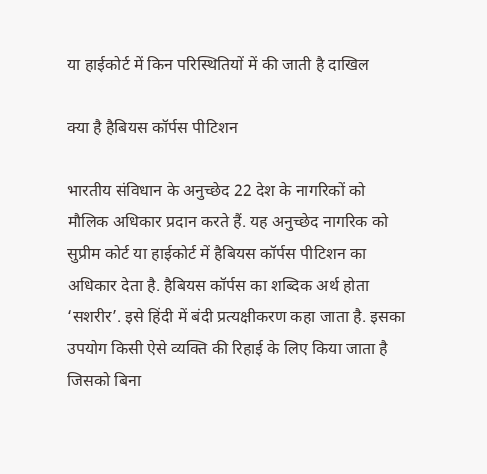या हाईकोर्ट में किन परिस्थितियों में की जाती है दाखिल

क्या है हैबियस कॉर्पस पीटिशन

भारतीय संविधान के अनुच्छेद 22 देश के नागरिकों को मौलिक अधिकार प्रदान करते हैं. यह अनुच्छेद नागरिक को सुप्रीम कोर्ट या हाईकोर्ट में हैबियस कॉर्पस पीटिशन का अधिकार देता है. हैबियस कॉर्पस का शब्दिक अर्थ होता ‘सशरीर’. इसे हिंदी में बंदी प्रत्यक्षीकरण कहा जाता है. इसका उपयोग किसी ऐसे व्यक्ति की रिहाई के लिए किया जाता है जिसको बिना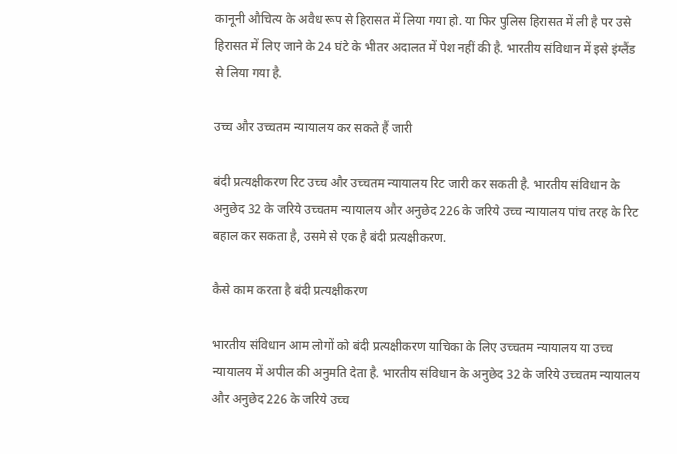कानूनी औचित्य के अवैध रूप से हिरासत में लिया गया हो. या फिर पुलिस हिरासत में ली है पर उसे हिरासत में लिए जाने के 24 घंटे के भीतर अदालत में पेश नहीं की है. भारतीय संविधान में इसे इंग्लैंड से लिया गया है.

उच्च और उच्चतम न्यायालय कर सकते हैं जारी

बंदी प्रत्यक्षीकरण रिट उच्च और उच्चतम न्यायालय रिट जारी कर सकती है. भारतीय संविधान के अनुछेद 32 के जरिये उच्चतम न्यायालय और अनुछेद 226 के जरिये उच्च न्यायालय पांच तरह के रिट बहाल कर सकता है, उसमे से एक है बंदी प्रत्यक्षीकरण.

कैसे काम करता है बंदी प्रत्यक्षीकरण

भारतीय संविधान आम लोगों को बंदी प्रत्यक्षीकरण याचिका के लिए उच्चतम न्यायालय या उच्च न्यायालय में अपील की अनुमति देता है. भारतीय संविधान के अनुछेद 32 के जरिये उच्चतम न्यायालय और अनुछेद 226 के जरिये उच्च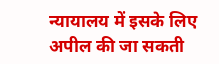न्यायालय में इसके लिए अपील की जा सकती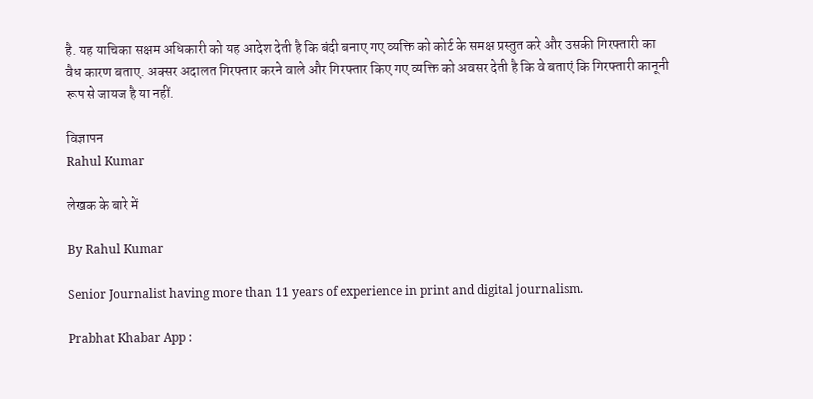है. यह याचिका सक्षम अधिकारी को यह आदेश देती है कि बंदी बनाए गए व्यक्ति को कोर्ट के समक्ष प्रस्तुत करे और उसकी गिरफ्तारी का वैध कारण बताए. अक्सर अदालत गिरफ्तार करने वाले और गिरफ्तार किए गए व्यक्ति को अवसर देती है कि वे बताएं कि गिरफ्तारी कानूनी रूप से जायज है या नहीं.

विज्ञापन
Rahul Kumar

लेखक के बारे में

By Rahul Kumar

Senior Journalist having more than 11 years of experience in print and digital journalism.

Prabhat Khabar App :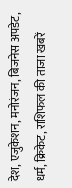देश, एजुकेशन, मनोरंजन, बिजनेस अपडेट, धर्म, क्रिकेट, राशिफल की ताजा खबरें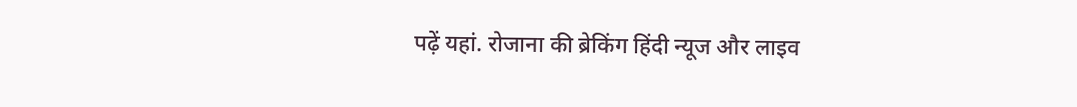पढ़ें यहां. रोजाना की ब्रेकिंग हिंदी न्यूज और लाइव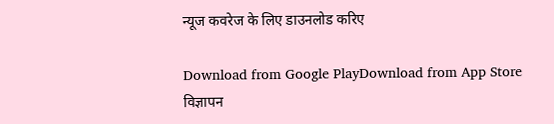न्यूज कवरेज के लिए डाउनलोड करिए

Download from Google PlayDownload from App Store
विज्ञापन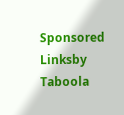Sponsored Linksby Taboola